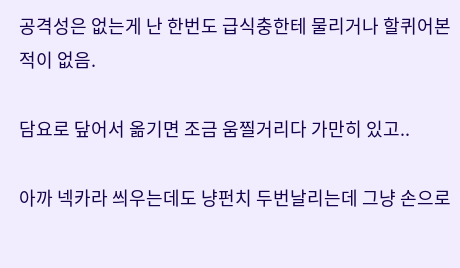공격성은 없는게 난 한번도 급식충한테 물리거나 할퀴어본적이 없음.

담요로 닾어서 옮기면 조금 움찔거리다 가만히 있고..

아까 넥카라 씌우는데도 냥펀치 두번날리는데 그냥 손으로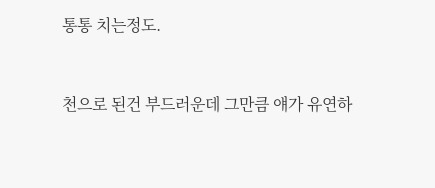통통 치는정도.


천으로 된건 부드러운데 그만큼 얘가 유연하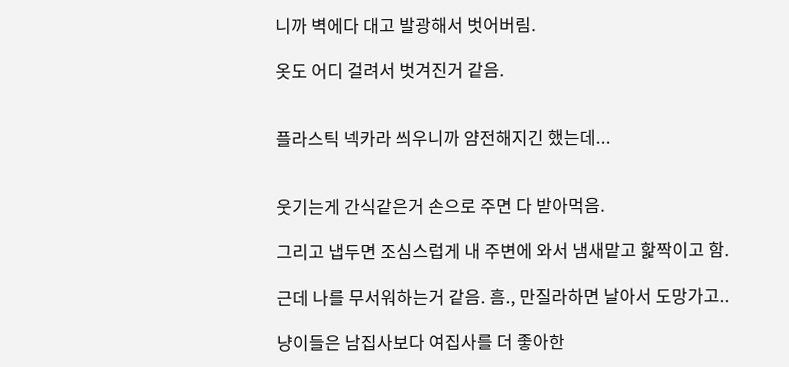니까 벽에다 대고 발광해서 벗어버림.

옷도 어디 걸려서 벗겨진거 같음.


플라스틱 넥카라 씌우니까 얌전해지긴 했는데...


웃기는게 간식같은거 손으로 주면 다 받아먹음.

그리고 냅두면 조심스럽게 내 주변에 와서 냄새맡고 핥짝이고 함.

근데 나를 무서워하는거 같음. 흠., 만질라하면 날아서 도망가고..

냥이들은 남집사보다 여집사를 더 좋아한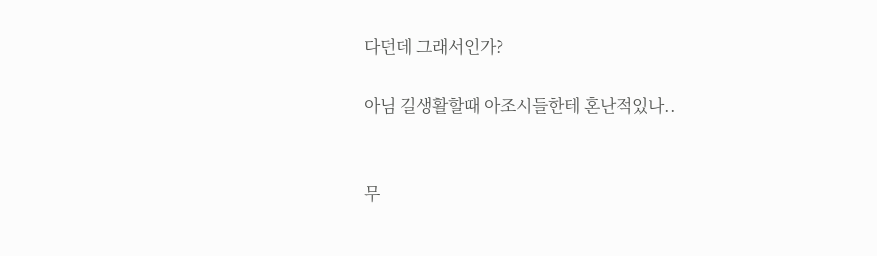다던데 그래서인가?

아님 길생활할때 아조시들한테 혼난적있나..


무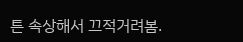튼 속상해서 끄적거려봄.